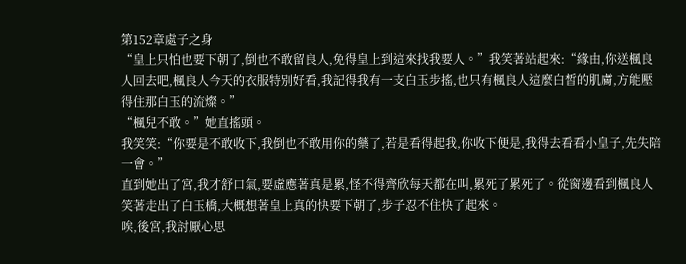第152章處子之身
“皇上只怕也要下朝了,倒也不敢留良人,免得皇上到這來找我要人。”我笑著站起來:“緣由,你送楓良人回去吧,楓良人今天的衣服特別好看,我記得我有一支白玉步搖,也只有楓良人這麼白皙的肌膚,方能壓得住那白玉的流燦。”
“楓兒不敢。”她直搖頭。
我笑笑:“你要是不敢收下,我倒也不敢用你的藥了,若是看得起我,你收下便是,我得去看看小皇子,先失陪一會。”
直到她出了宮,我才舒口氣,要虛應著真是累,怪不得齊欣每天都在叫,累死了累死了。從窗邊看到楓良人笑著走出了白玉橋,大概想著皇上真的快要下朝了,步子忍不住快了起來。
唉,後宮,我討厭心思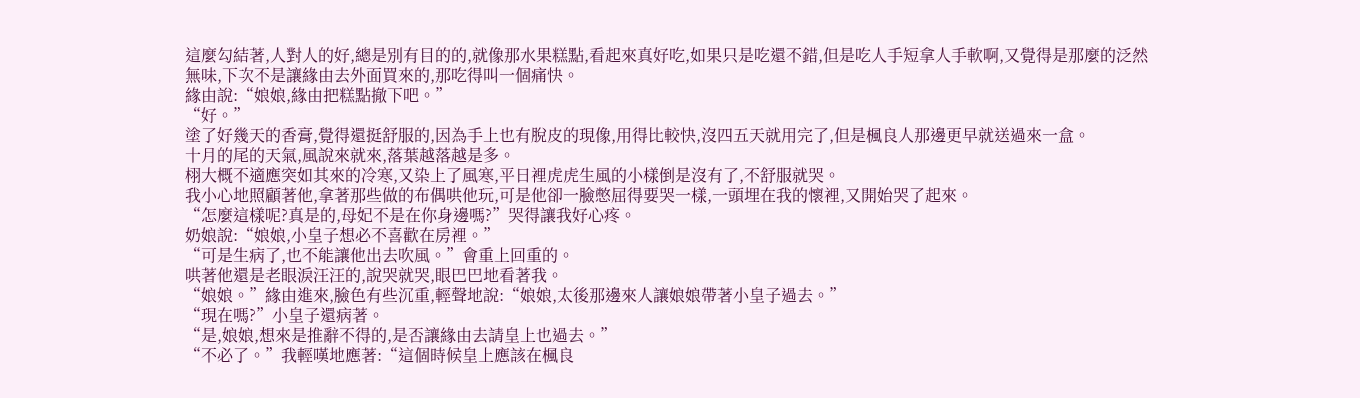這麼勾結著,人對人的好,總是別有目的的,就像那水果糕點,看起來真好吃,如果只是吃還不錯,但是吃人手短拿人手軟啊,又覺得是那麼的泛然無味,下次不是讓緣由去外面買來的,那吃得叫一個痛快。
緣由說:“娘娘,緣由把糕點撤下吧。”
“好。”
塗了好幾天的香膏,覺得還挺舒服的,因為手上也有脫皮的現像,用得比較快,沒四五天就用完了,但是楓良人那邊更早就送過來一盒。
十月的尾的天氣,風說來就來,落葉越落越是多。
栩大概不適應突如其來的冷寒,又染上了風寒,平日裡虎虎生風的小樣倒是沒有了,不舒服就哭。
我小心地照顧著他,拿著那些做的布偶哄他玩,可是他卻一臉憋屈得要哭一樣,一頭埋在我的懷裡,又開始哭了起來。
“怎麼這樣呢?真是的,母妃不是在你身邊嗎?”哭得讓我好心疼。
奶娘說:“娘娘,小皇子想必不喜歡在房裡。”
“可是生病了,也不能讓他出去吹風。”會重上回重的。
哄著他還是老眼淚汪汪的,說哭就哭,眼巴巴地看著我。
“娘娘。”緣由進來,臉色有些沉重,輕聲地說:“娘娘,太後那邊來人讓娘娘帶著小皇子過去。”
“現在嗎?”小皇子還病著。
“是,娘娘,想來是推辭不得的,是否讓緣由去請皇上也過去。”
“不必了。”我輕嘆地應著:“這個時候皇上應該在楓良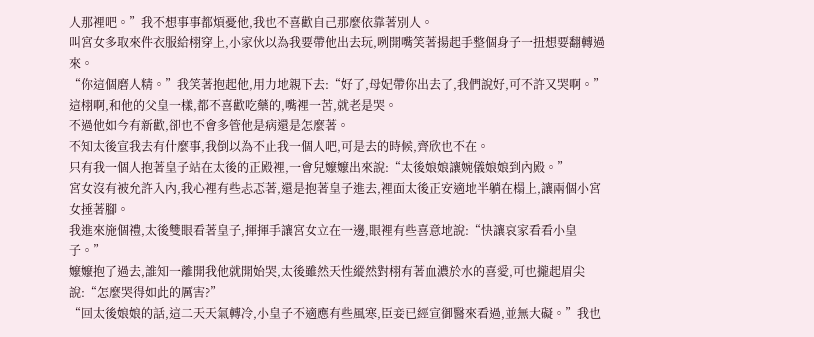人那裡吧。”我不想事事都煩憂他,我也不喜歡自己那麼依靠著別人。
叫宮女多取來件衣服給栩穿上,小家伙以為我要帶他出去玩,咧開嘴笑著揚起手整個身子一扭想要翻轉過來。
“你這個磨人精。”我笑著抱起他,用力地親下去:“好了,母妃帶你出去了,我們說好,可不許又哭啊。”這栩啊,和他的父皇一樣,都不喜歡吃藥的,嘴裡一苦,就老是哭。
不過他如今有新歡,卻也不會多管他是病還是怎麼著。
不知太後宣我去有什麼事,我倒以為不止我一個人吧,可是去的時候,齊欣也不在。
只有我一個人抱著皇子站在太後的正殿裡,一會兒嬤嬤出來說:“太後娘娘讓婉儀娘娘到內殿。”
宮女沒有被允許入內,我心裡有些忐忑著,還是抱著皇子進去,裡面太後正安適地半躺在榻上,讓兩個小宮女捶著腳。
我進來施個禮,太後雙眼看著皇子,揮揮手讓宮女立在一邊,眼裡有些喜意地說:“快讓哀家看看小皇子。”
嬤嬤抱了過去,誰知一離開我他就開始哭,太後雖然天性縱然對栩有著血濃於水的喜愛,可也攏起眉尖說:“怎麼哭得如此的厲害?”
“回太後娘娘的話,這二天天氣轉冷,小皇子不適應有些風寒,臣妾已經宣御醫來看過,並無大礙。”我也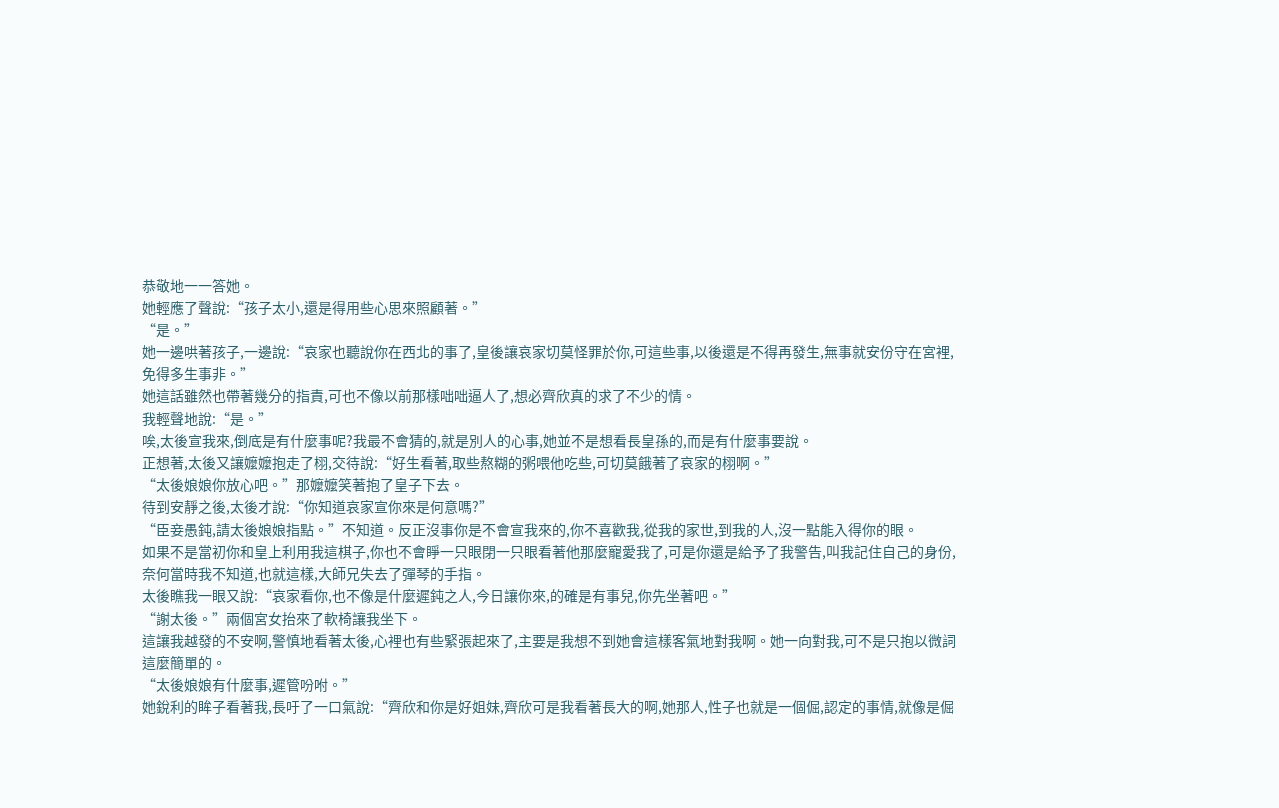恭敬地一一答她。
她輕應了聲說:“孩子太小,還是得用些心思來照顧著。”
“是。”
她一邊哄著孩子,一邊說:“哀家也聽說你在西北的事了,皇後讓哀家切莫怪罪於你,可這些事,以後還是不得再發生,無事就安份守在宮裡,免得多生事非。”
她這話雖然也帶著幾分的指責,可也不像以前那樣咄咄逼人了,想必齊欣真的求了不少的情。
我輕聲地說:“是。”
唉,太後宣我來,倒底是有什麼事呢?我最不會猜的,就是別人的心事,她並不是想看長皇孫的,而是有什麼事要說。
正想著,太後又讓嬤嬤抱走了栩,交待說:“好生看著,取些熬糊的粥喂他吃些,可切莫餓著了哀家的栩啊。”
“太後娘娘你放心吧。”那嬤嬤笑著抱了皇子下去。
待到安靜之後,太後才說:“你知道哀家宣你來是何意嗎?”
“臣妾愚鈍,請太後娘娘指點。”不知道。反正沒事你是不會宣我來的,你不喜歡我,從我的家世,到我的人,沒一點能入得你的眼。
如果不是當初你和皇上利用我這棋子,你也不會睜一只眼閉一只眼看著他那麼寵愛我了,可是你還是給予了我警告,叫我記住自己的身份,奈何當時我不知道,也就這樣,大師兄失去了彈琴的手指。
太後瞧我一眼又說:“哀家看你,也不像是什麼遲鈍之人,今日讓你來,的確是有事兒,你先坐著吧。”
“謝太後。”兩個宮女抬來了軟椅讓我坐下。
這讓我越發的不安啊,警慎地看著太後,心裡也有些緊張起來了,主要是我想不到她會這樣客氣地對我啊。她一向對我,可不是只抱以微詞這麼簡單的。
“太後娘娘有什麼事,遲管吩咐。”
她銳利的眸子看著我,長吁了一口氣說:“齊欣和你是好姐妹,齊欣可是我看著長大的啊,她那人,性子也就是一個倔,認定的事情,就像是倔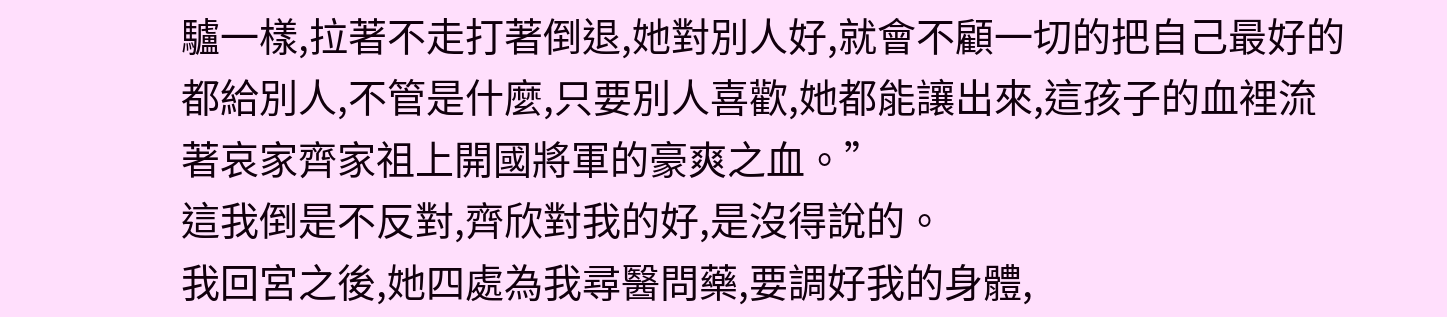驢一樣,拉著不走打著倒退,她對別人好,就會不顧一切的把自己最好的都給別人,不管是什麼,只要別人喜歡,她都能讓出來,這孩子的血裡流著哀家齊家祖上開國將軍的豪爽之血。”
這我倒是不反對,齊欣對我的好,是沒得說的。
我回宮之後,她四處為我尋醫問藥,要調好我的身體,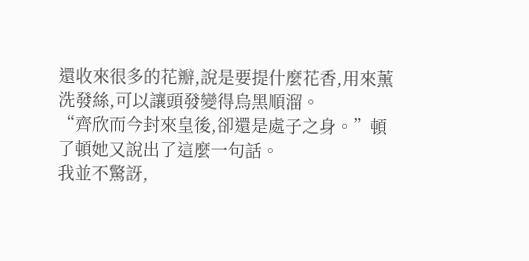還收來很多的花瓣,說是要提什麼花香,用來薰洗發絲,可以讓頭發變得烏黑順溜。
“齊欣而今封來皇後,卻還是處子之身。”頓了頓她又說出了這麼一句話。
我並不驚訝,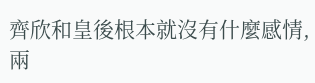齊欣和皇後根本就沒有什麼感情,兩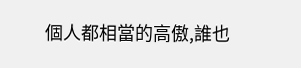個人都相當的高傲,誰也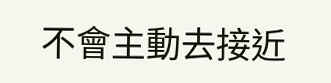不會主動去接近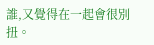誰,又覺得在一起會很別扭。